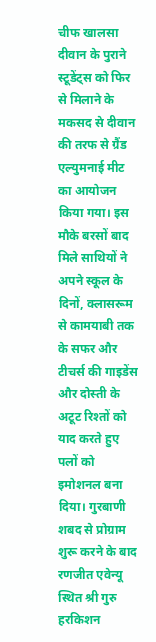चीफ खालसा दीवान के पुराने स्टूडेंट्स को फिर से मिलाने के मकसद से दीवान की तरफ से ग्रैंड एल्युमनाई मीट का आयोजन किया गया। इस मौके बरसों बाद मिले साथियों ने अपने स्कूल के दिनों, क्लासरूम से कामयाबी तक के सफर और टीचर्स की गाइडेंस और दोस्ती के अटूट रिश्तों को याद करते हुए पलों को इमोशनल बना दिया। गुरबाणी शबद से प्रोग्राम शुरू करने के बाद रणजीत एवेन्यू स्थित श्री गुरु हरकिशन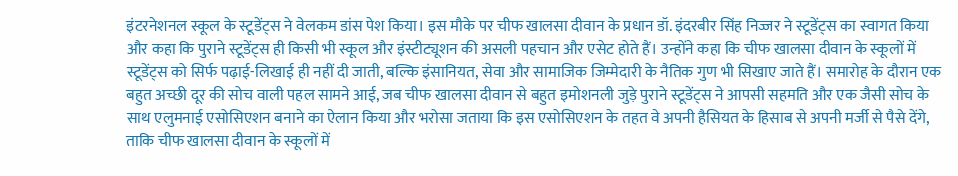इंटरनेशनल स्कूल के स्टूडेंट्स ने वेलकम डांस पेश किया। इस मौके पर चीफ खालसा दीवान के प्रधान डॉ. इंदरबीर सिंह निज्जर ने स्टूडेंट्स का स्वागत किया और कहा कि पुराने स्टूडेंट्स ही किसी भी स्कूल और इंस्टीट्यूशन की असली पहचान और एसेट होते हैं। उन्होंने कहा कि चीफ खालसा दीवान के स्कूलों में स्टूडेंट्स को सिर्फ पढ़ाई-लिखाई ही नहीं दी जाती, बल्कि इंसानियत, सेवा और सामाजिक जिम्मेदारी के नैतिक गुण भी सिखाए जाते हैं। समारोह के दौरान एक बहुत अच्छी दूर की सोच वाली पहल सामने आई, जब चीफ खालसा दीवान से बहुत इमोशनली जुड़े पुराने स्टूडेंट्स ने आपसी सहमति और एक जैसी सोच के साथ एलुमनाई एसोसिएशन बनाने का ऐलान किया और भरोसा जताया कि इस एसोसिएशन के तहत वे अपनी हैसियत के हिसाब से अपनी मर्जी से पैसे देंगे, ताकि चीफ खालसा दीवान के स्कूलों में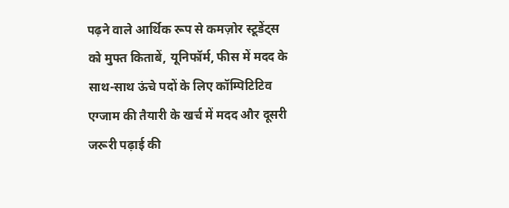पढ़ने वाले आर्थिक रूप से कमज़ोर स्टूडेंट्स को मुफ्त किताबें, यूनिफॉर्म, फीस में मदद के साथ-साथ ऊंचे पदों के लिए कॉम्पिटिटिव एग्जाम की तैयारी के खर्च में मदद और दूसरी जरूरी पढ़ाई की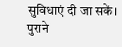सुविधाएं दी जा सकें। पुराने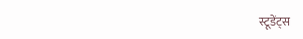स्टूडेंट्स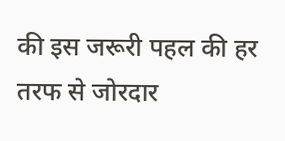की इस जरूरी पहल की हर तरफ से जोरदार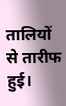तालियों से तारीफ हुई।